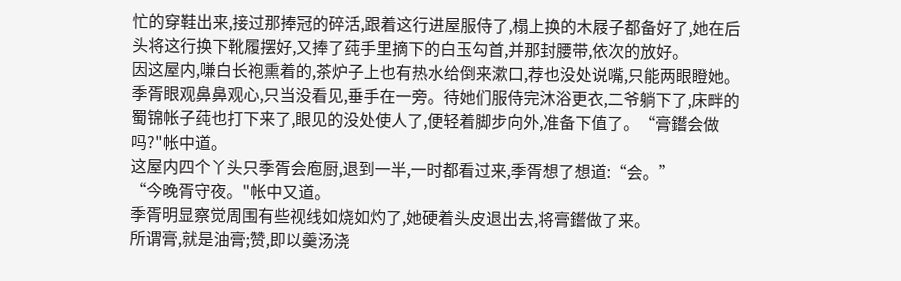忙的穿鞋出来,接过那捧冠的碎活,跟着这行进屋服侍了,榻上换的木屐子都备好了,她在后头将这行换下靴履摆好,又捧了莼手里摘下的白玉勾首,并那封腰带,依次的放好。
因这屋内,嗛白长袍熏着的,茶炉子上也有热水给倒来漱口,荐也没处说嘴,只能两眼瞪她。
季胥眼观鼻鼻观心,只当没看见,垂手在一旁。待她们服侍完沐浴更衣,二爷躺下了,床畔的蜀锦帐子莼也打下来了,眼见的没处使人了,便轻着脚步向外,准备下值了。“膏鑙会做吗?"帐中道。
这屋内四个丫头只季胥会庖厨,退到一半,一时都看过来,季胥想了想道:“会。”
“今晚胥守夜。"帐中又道。
季胥明显察觉周围有些视线如烧如灼了,她硬着头皮退出去,将膏鑙做了来。
所谓膏,就是油膏;赞,即以羹汤浇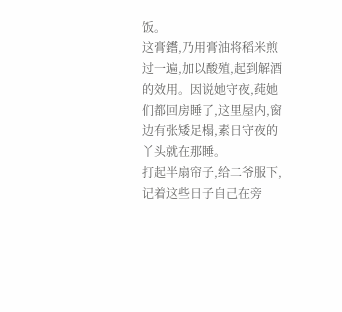饭。
这膏鑙,乃用膏油将稻米煎过一遍,加以酸殖,起到解酒的效用。因说她守夜,莼她们都回房睡了,这里屋内,窗边有张矮足榻,素日守夜的丫头就在那睡。
打起半扇帘子,给二爷服下,记着这些日子自己在旁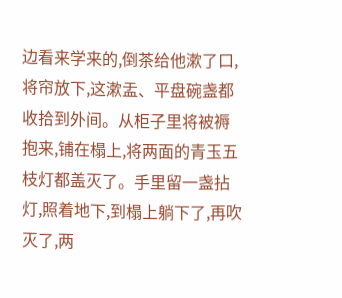边看来学来的,倒茶给他漱了口,将帘放下,这漱盂、平盘碗盏都收拾到外间。从柜子里将被褥抱来,铺在榻上,将两面的青玉五枝灯都盖灭了。手里留一盏拈灯,照着地下,到榻上躺下了,再吹灭了,两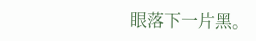眼落下一片黑。